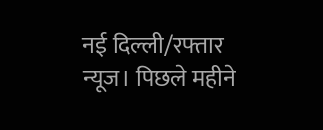नई दिल्ली/रफ्तार न्यूज। पिछले महीने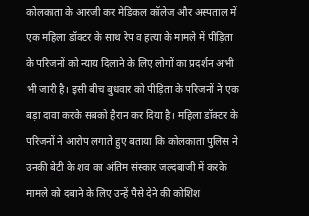कोलकाता के आरजी कर मेडिकल कॉलेज और अस्पताल में एक महिला डॉक्टर के साथ रेप व हत्या के मामले में पीड़िता के परिजनों को न्याय दिलाने के लिए लोगों का प्रदर्शन अभी भी जारी है। इसी बीच बुधवार को पीड़िता के परिजनों ने एक बड़ा दावा करके सबको हैरान कर दिया है। महिला डॉक्टर के परिजनों ने आरोप लगाते हुए बताया कि कोलकाता पुलिस ने उनकी बेटी के शव का अंतिम संस्कार जल्दबाजी में करके मामले को दबाने के लिए उन्हें पैसे देने की कोशिश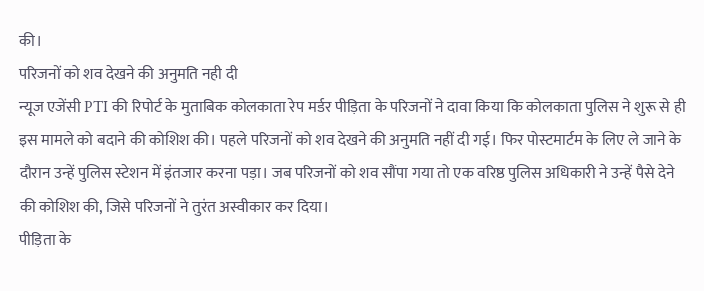की।
परिजनों को शव देखने की अनुमति नही दी
न्यूज एजेंसी PTI की रिपोर्ट के मुताबिक कोलकाता रेप मर्डर पीड़िता के परिजनों ने दावा किया कि कोलकाता पुलिस ने शुरू से ही इस मामले को बदाने की कोशिश की। पहले परिजनों को शव देखने की अनुमति नहीं दी गई। फिर पोस्टमार्टम के लिए ले जाने के दौरान उन्हें पुलिस स्टेशन में इंतजार करना पड़ा। जब परिजनों को शव सौंपा गया तो एक वरिष्ठ पुलिस अधिकारी ने उन्हें पैसे देने की कोशिश की, जिसे परिजनों ने तुरंत अस्वीकार कर दिया।
पीड़िता के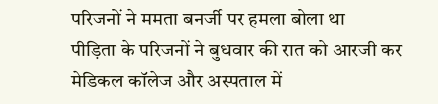परिजनों ने ममता बनर्जी पर हमला बोला था
पीड़िता के परिजनों ने बुधवार की रात को आरजी कर मेडिकल कॉलेज और अस्पताल में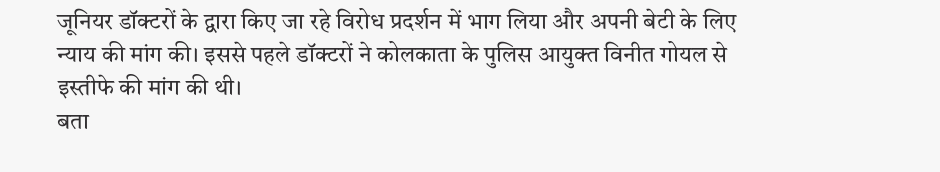जूनियर डॉक्टरों के द्वारा किए जा रहे विरोध प्रदर्शन में भाग लिया और अपनी बेटी के लिए न्याय की मांग की। इससे पहले डॉक्टरों ने कोलकाता के पुलिस आयुक्त विनीत गोयल से इस्तीफे की मांग की थी।
बता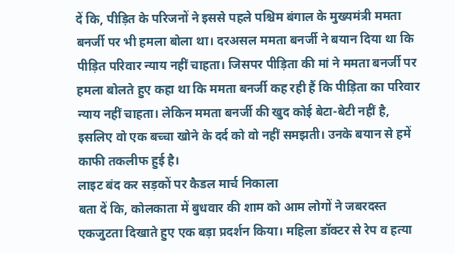दें कि, पीड़ित के परिजनों ने इससे पहले पश्चिम बंगाल के मुख्यमंत्री ममता बनर्जी पर भी हमला बोला था। दरअसल ममता बनर्जी ने बयान दिया था कि पीड़ित परिवार न्याय नहीं चाहता। जिसपर पीड़िता की मां ने ममता बनर्जी पर हमला बोलते हुए कहा था कि ममता बनर्जी कह रही हैं कि पीड़िता का परिवार न्याय नहीं चाहता। लेकिन ममता बनर्जी की खुद कोई बेटा-बेटी नहीं है, इसलिए वो एक बच्चा खोने के दर्द को वो नहीं समझती। उनके बयान से हमें काफी तकलीफ हुई है।
लाइट बंद कर सड़कों पर कैडल मार्च निकाला
बता दें कि, कोलकाता में बुधवार की शाम को आम लोगों ने जबरदस्त एकजुटता दिखाते हुए एक बड़ा प्रदर्शन किया। महिला डॉक्टर से रेप व हत्या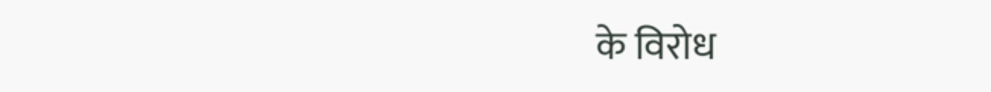के विरोध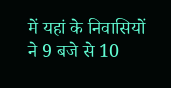में यहां के निवासियों ने 9 बजे से 10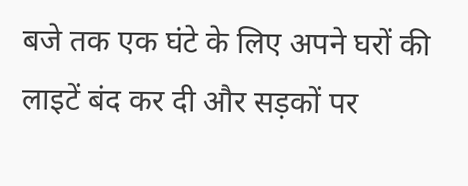बजे तक एक घंटे के लिए अपने घरों की लाइटें बंद कर दी और सड़कों पर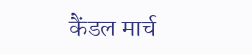कैंडल मार्च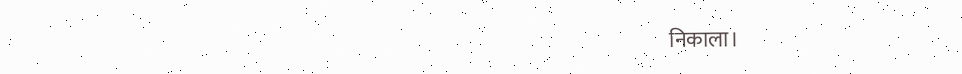निकाला।